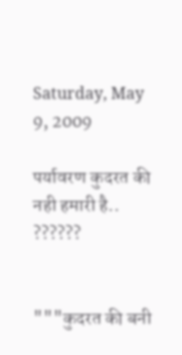Saturday, May 9, 2009

पर्यावरण कुदरत की नही हमारी है.. ??????


"""कुदरत की बनी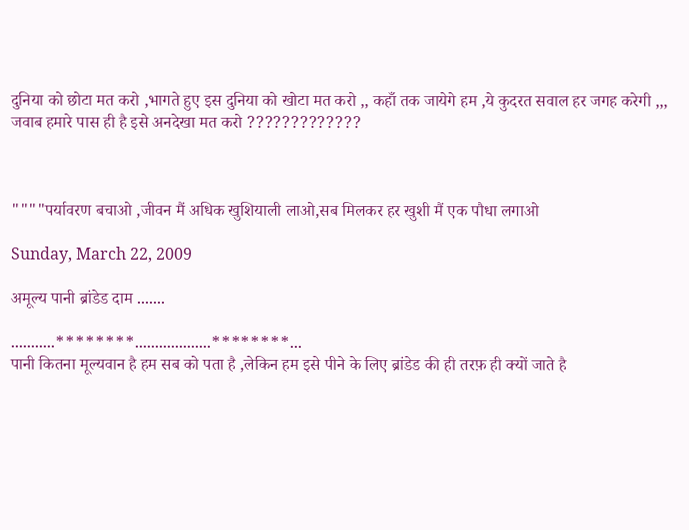दुनिया को छोटा मत करो ,भागते हुए इस दुनिया को खोटा मत करो ,, कहाँ तक जायेगे हम ,ये कुदरत सवाल हर जगह करेगी ,,, जवाब हमारे पास ही है इसे अनदेखा मत करो ?????????????



""""पर्यावरण बचाओ ,जीवन मैं अधिक खुशियाली लाओ,सब मिलकर हर खुशी मैं एक पौधा लगाओ

Sunday, March 22, 2009

अमूल्य पानी ब्रांडेड दाम .......

...........********...................********...
पानी कितना मूल्यवान है हम सब को पता है ,लेकिन हम इसे पीने के लिए ब्रांडेड की ही तरफ़ ही क्यों जाते है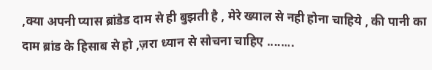,क्या अपनी प्यास ब्रांडेड दाम से ही बुझती है , मेरे ख्याल से नही होना चाहिये , की पानी का दाम ब्रांड के हिसाब से हो ,ज़रा ध्यान से सोचना चाहिए ........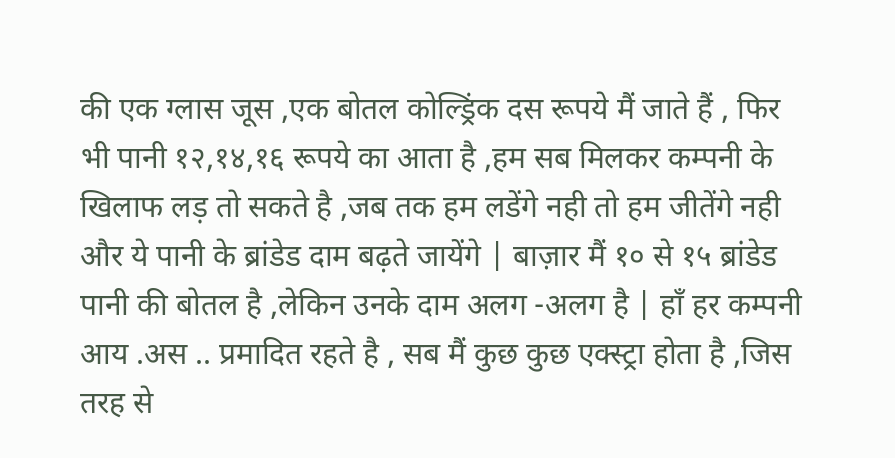की एक ग्लास जूस ,एक बोतल कोल्ड्रिंक दस रूपये मैं जाते हैं , फिर भी पानी १२,१४,१६ रूपये का आता है ,हम सब मिलकर कम्पनी के खिलाफ लड़ तो सकते है ,जब तक हम लडेंगे नही तो हम जीतेंगे नही और ये पानी के ब्रांडेड दाम बढ़ते जायेंगे | बाज़ार मैं १० से १५ ब्रांडेड पानी की बोतल है ,लेकिन उनके दाम अलग -अलग है | हाँ हर कम्पनी आय .अस .. प्रमादित रहते है , सब मैं कुछ कुछ एक्स्ट्रा होता है ,जिस तरह से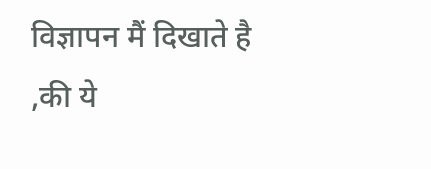विज्ञापन मैं दिखाते है ,की ये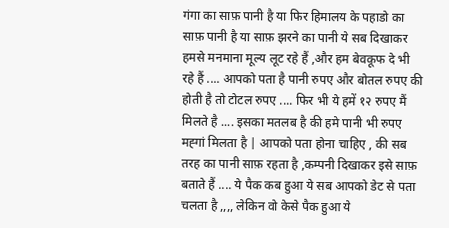गंगा का साफ़ पानी है या फिर हिमालय के पहाडो का साफ़ पानी है या साफ़ झरने का पानी ये सब दिखाकर हमसे मनमाना मूल्य लूट रहे हैं ,और हम बेवकूफ दे भी रहे हैं .... आपको पता है पानी रुपए और बोतल रुपए की होती है तो टोटल रुपए .... फिर भी ये हमें १२ रुपए मैं मिलते है .... इसका मतलब है की हमे पानी भी रुपए मह्गां मिलता है | आपको पता होना चाहिए , की सब तरह का पानी साफ़ रहता है ,कम्पनी दिखाकर इसे साफ़ बताते हैं .... ये पैक कब हुआ ये सब आपको डेट से पता चलता है ,,,, लेकिन वो केसे पैक हुआ ये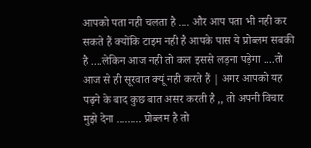आपको पता नही चलता है .... और आप पता भी नही कर सकते हैं क्योंकि टाइम नही है आपके पास ये प्रोब्लम सबकी है ....लेकिन आज नही तो कल इससे लड़ना पड़ेगा ....तो आज से ही सूरवात क्यूं नही करते हैं | अगर आपको यह पढ़ने के बाद कुछ बात असर करती है ,, तो अपनी विचार मुझे देना ......... प्रोब्लम है तो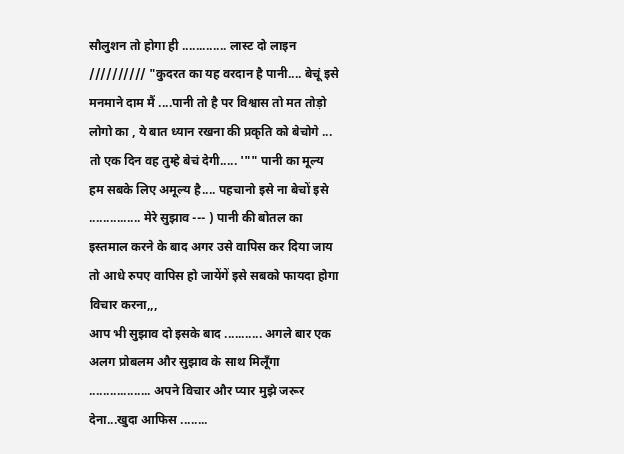सौलुशन तो होगा ही ............. लास्ट दो लाइन ////////// "कुदरत का यह वरदान है पानी.... बेचूं इसे मनमाने दाम मैं ....पानी तो है पर विश्वास तो मत तोड़ो लोगो का , ये बात ध्यान रखना की प्रकृति को बेचोगे ... तो एक दिन वह तुम्हे बेचं देगी..... '"" पानी का मूल्य हम सबके लिए अमूल्य है.... पहचानो इसे ना बेचों इसे ............... मेरे सुझाव --- ) पानी की बोतल का इस्तमाल करने के बाद अगर उसे वापिस कर दिया जाय तो आधे रुपए वापिस हो जायेंगें इसे सबको फायदा होगा विचार करना,,,
आप भी सुझाव दो इसके बाद ........... अगले बार एक अलग प्रोबलम और सुझाव के साथ मिलूँगा .................. अपने विचार और प्यार मुझे जरूर देना...खुदा आफिस ........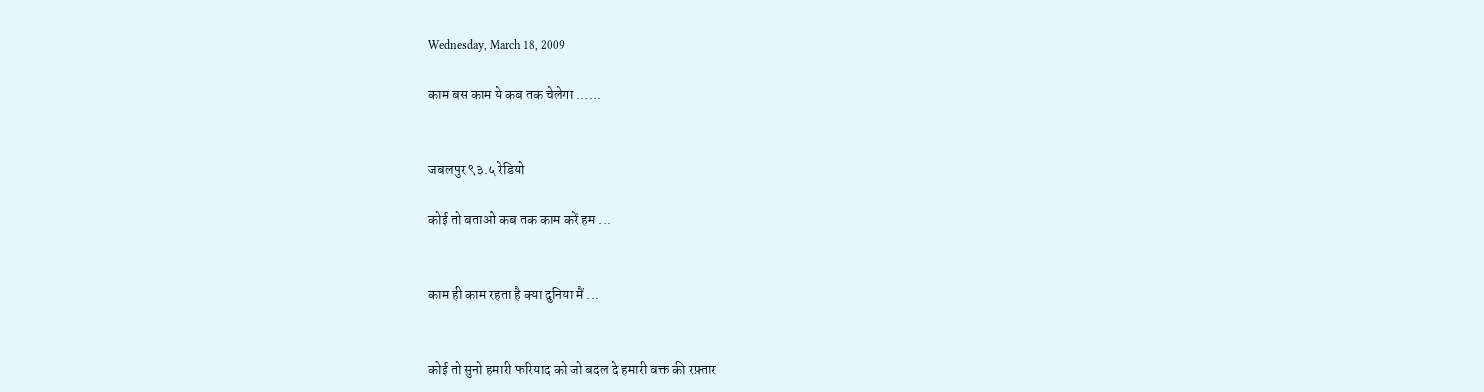Wednesday, March 18, 2009

काम बस काम ये कब तक चेलेगा ......


जबलपुर ९३.५ रेडियो

कोई तो बताओ कब तक काम करें हम ...


काम ही काम रहता है क्या दुनिया मैं ...


कोई तो सुनो हमारी फरियाद को जो बदल दे हमारी वक्त की रफ़्तार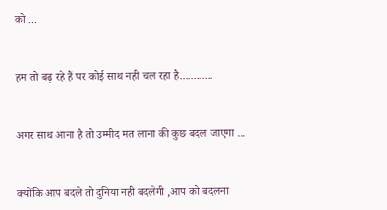को ...


हम तो बढ़ रहे हैं पर कोई साथ नही चल रहा है............


अगर साथ आना है तो उम्मीद मत लाना की कुछ बदल जाएगा ...


क्योंकि आप बदले तो दुनिया नही बदलेगी ,आप को बदलना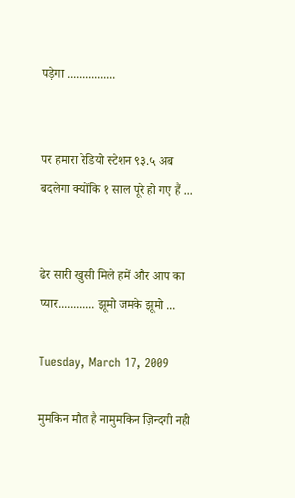पड़ेगा ................


पर हमारा रेडियो स्टेशन ९३.५ अब बदलेगा क्योंकि १ साल पूरे हो गए हैं ...


ढेर सारी खुसी मिले हमें और आप का प्यार............ झूमो जमके झूमो ...

Tuesday, March 17, 2009

मुमकिन मौत है नामुमकिन ज़िन्दगी नही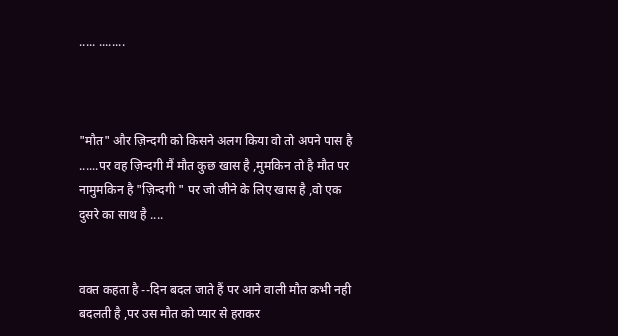..... ........



"मौत" और ज़िन्दगी को किसने अलग किया वो तो अपने पास है ......पर वह ज़िन्दगी मैं मौत कुछ खास है ,मुमकिन तो है मौत पर नामुमकिन है "ज़िन्दगी " पर जो जीने के लिए खास है ,वो एक दुसरे का साथ है ....


वक्त कहता है --दिन बदल जाते हैं पर आने वाली मौत कभी नही बदलती है ,पर उस मौत को प्यार से हराकर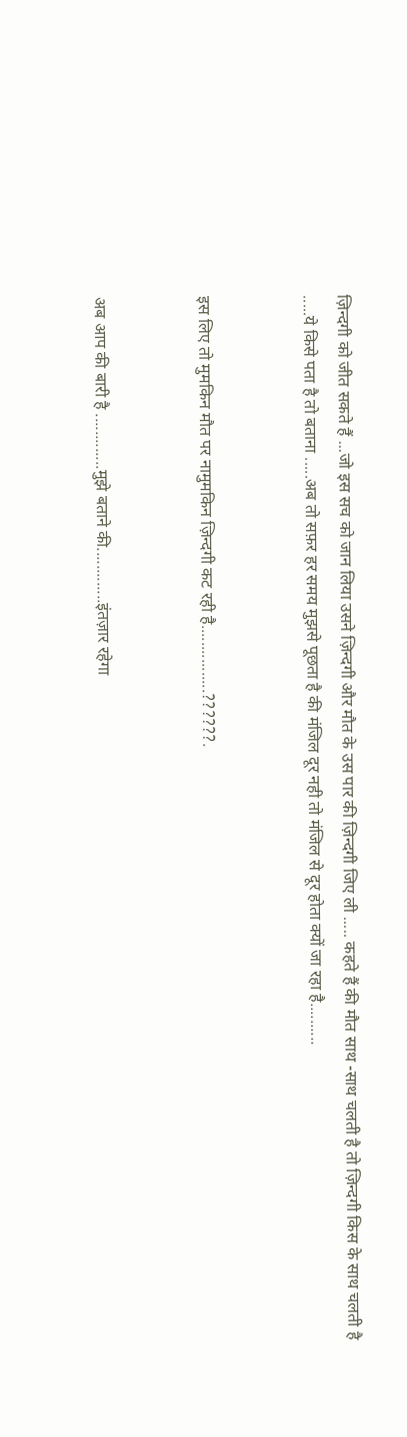ज़िन्दगी को जीत सकते हैं ...जो इस सच को जान लिया उसने ज़िन्दगी और मौत के उस पार की ज़िन्दगी जिए ली ..... कहते हैं की मौत साथ -साथ चलती है तो ज़िन्दगी किस के साथ चलती है .....ये किसे पता है तो बताना .....अब तो सफ़र हर समय मुझसे पूछता है की मंजिल दूर नही तो मंजिल से दूर होता क्यों जा रहा है..........


इस लिए तो मुमकिन मौत पर नामुमकिन ज़िन्दगी कट रही है................??????.


अब आप की बारी है .............मुझे बताने की.............इंतज़ार रहेगा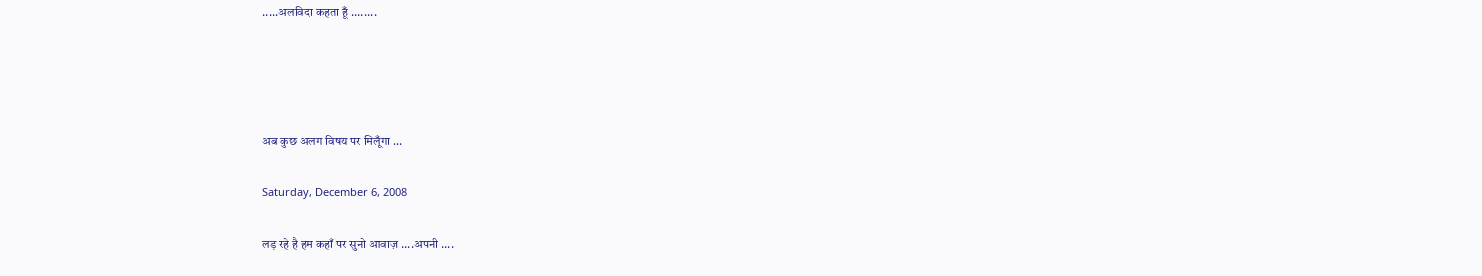.....अलविदा कहता हूँ ........




अब कुछ अलग विषय पर मिलूँगा ...

Saturday, December 6, 2008

लड़ रहे है हम कहाँ पर सुनो आवाज़ ....अपनी ....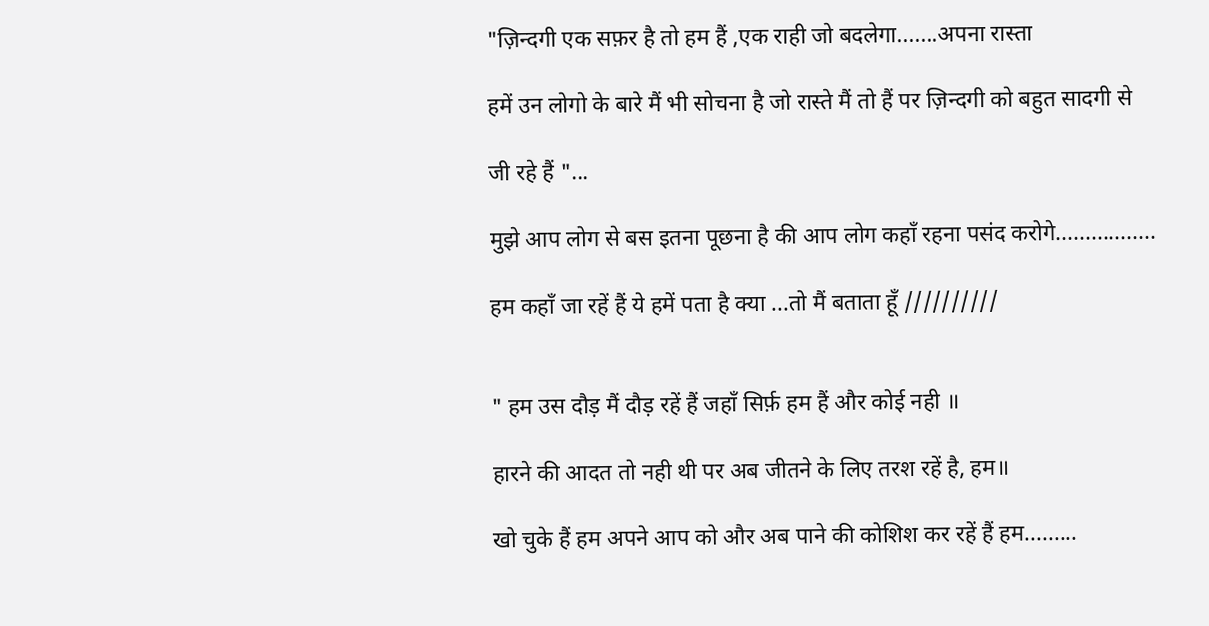"ज़िन्दगी एक सफ़र है तो हम हैं ,एक राही जो बदलेगा.......अपना रास्ता

हमें उन लोगो के बारे मैं भी सोचना है जो रास्ते मैं तो हैं पर ज़िन्दगी को बहुत सादगी से

जी रहे हैं "...

मुझे आप लोग से बस इतना पूछना है की आप लोग कहाँ रहना पसंद करोगे.................

हम कहाँ जा रहें हैं ये हमें पता है क्या ...तो मैं बताता हूँ //////////


" हम उस दौड़ मैं दौड़ रहें हैं जहाँ सिर्फ़ हम हैं और कोई नही ॥

हारने की आदत तो नही थी पर अब जीतने के लिए तरश रहें है, हम॥

खो चुके हैं हम अपने आप को और अब पाने की कोशिश कर रहें हैं हम.........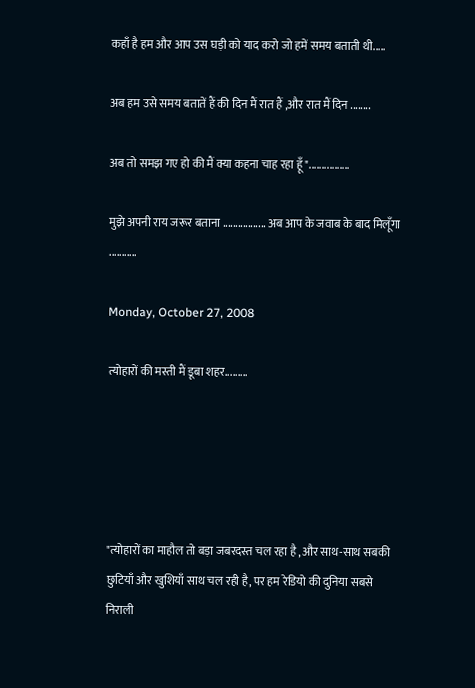कहाँ है हम और आप उस घड़ी को याद करो जो हमें समय बताती थी.....

अब हम उसे समय बतातें हैं की दिन मैं रात हैं ,और रात मैं दिन ........

अब तो समझ गए हो की मैं क्या कहना चाह रहा हूँ "................

मुझे अपनी राय जरूर बताना ................. अब आप के जवाब के बाद मिलूँगा ...........

Monday, October 27, 2008

त्योहारों की मस्ती मैं डूबा शहर.........





"त्योहारों का माहौल तो बड़ा जबरदस्त चल रहा है ,और साथ-साथ सबकी छुटियाँ और खुशियाँ साथ चल रही है, पर हम रेडियो की दुनिया सबसे निराली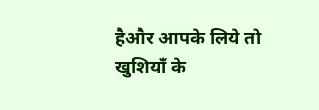हैऔर आपके लिये तो खुशियाँ के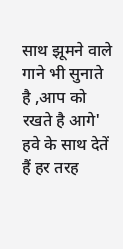साथ झूमने वाले गाने भी सुनाते है ,आप को रखते है आगे' हवे के साथ देतें हैं हर तरह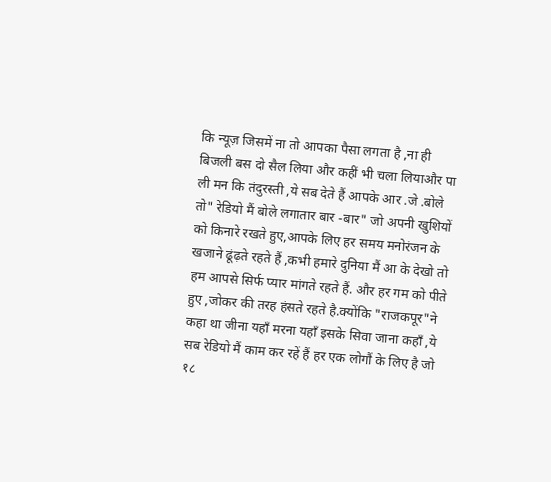कि न्यूज़ जिसमें ना तो आपका पैसा लगता है ,ना ही बिजली बस दो सैल लिया और कहीं भी चला लियाऔर पा ली मन कि तंदुरस्ती ,ये सब देते हैं आपके आर .जे .बोले तो" रेडियो मैं बोले लगातार बार -बार" जो अपनी खुशियों को किनारे रखते हुए,आपके लिए हर समय मनोरंजन के खजाने ढूंढ़ते रहते हैं ,कभी हमारे दुनिया मैं आ के देखो तो हम आपसे सिर्फ प्यार मांगते रहते हैं. और हर गम को पीते हुए ,जोकर की तरह हंसते रहते है.क्योंकि "राजकपूर"ने कहा था जीना यहाँ मरना यहाँ इसके सिवा जाना कहाँ ,ये सब रेडियो मैं काम कर रहें हैं हर एक लोगौं के लिए है जो १८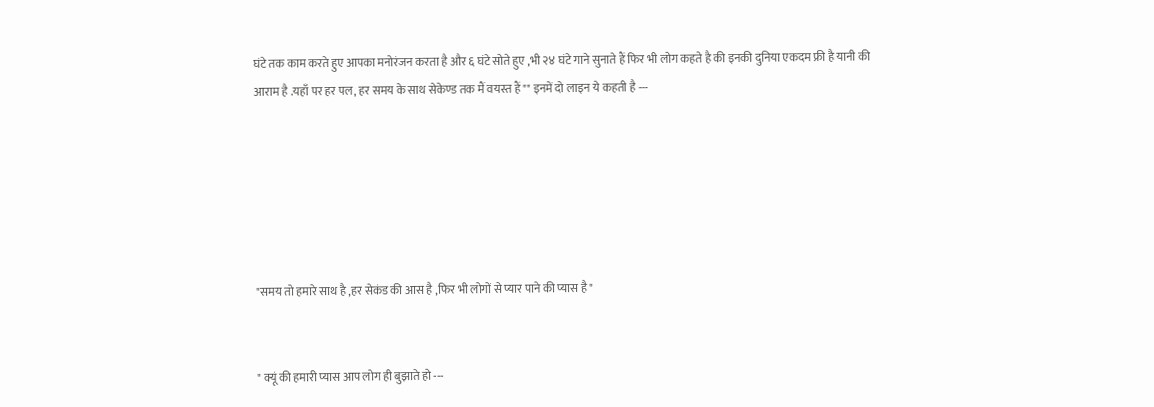घंटे तक काम करते हुए आपका मनोरंजन करता है और ६ घंटे सोते हुए ,भी २४ घंटे गाने सुनाते हैं फिर भी लोग कहते है की इनकी दुनिया एकदम फ्री है यानी की आराम है .यहाँ पर हर पल, हर समय के साथ सेकेण्ड तक मैं वयस्त हैं "" इनमें दो लाइन ये कहती है ---






"समय तो हमारे साथ है ,हर सेकंड की आस है ,फिर भी लोगों से प्यार पाने की प्यास है"


" क्यूं की हमारी प्यास आप लोग ही बुझाते हो ---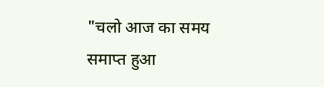"चलो आज का समय समाप्त हुआ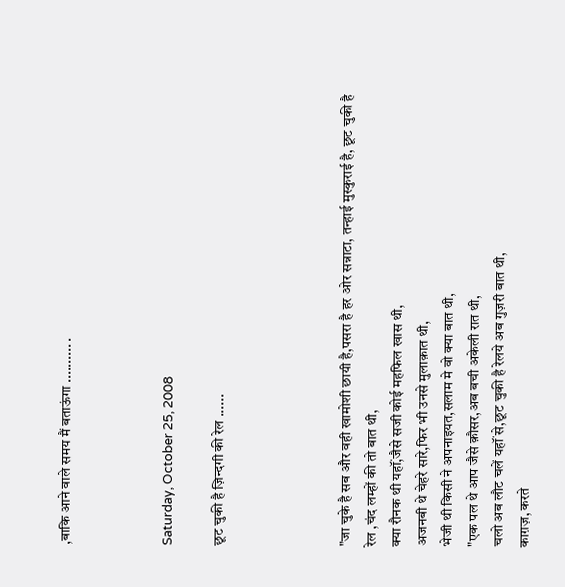,बाकि आने वाले समय मैं बताऊंगा .......... .



Saturday, October 25, 2008

छूट चुकी है ज़िन्दगी की रेल ......




"जा चुके है सब और वही खामोशी छायी है,पसरा है हर ओर सन्नाटा, तन्हाई मुस्कुराई है, छूट चुकी है रेल ,चंद लम्हों की तो बात थी,
क्या रौनक थी यहॉं,जैसे सजी कोई महफिल खास थी,
अजनबी थे चेहरे सारे,फिर भी उनसे मुलाक़ात थी,
भेजी थी किसी ने अपनाइयत,सलाम मे वो क्या बात थी,
"एक पल थे आप जैसे क़ौसर,अब बची अकेली रात थी,
चलो अब लौट चलें यहॉं से,छूट चुकी है रेलये अब गुज़री बात थी,
काग़ज़, करते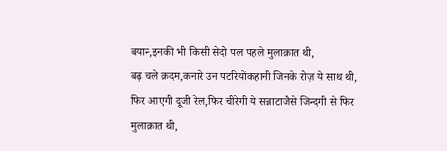बयान्‍,इनकी भी किसी सेदो पल पहले मुलाक़ात थी,
बढ़ चले क़दम,कनारे उन पटरियोंकहानी जिनके रोज़ ये साथ थी,
फिर आएगी दूजी रेल,फिर चीरेगी ये सन्नाटाजैसे जिन्दगी से फिर मुलाक़ात थी,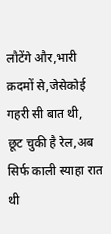लौटेंगे और,भारी क़दमों से,जेसेकोई गहरी सी बात थी,
छूट चुकी है रेल,अब सिर्फ काली स्याहा रात थी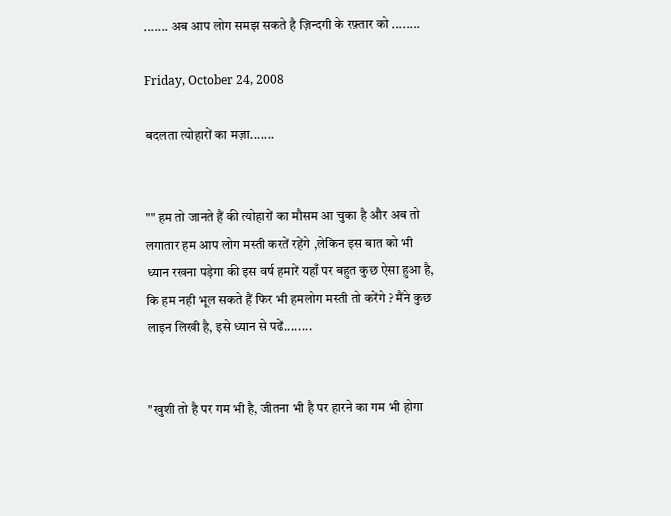....... अब आप लोग समझ सकते है ज़िन्दगी के रफ़्तार को ........

Friday, October 24, 2008

बदलता त्योहारों का मज़ा.......


"" हम तो जानते हैं की त्योहारों का मौसम आ चुका है और अब तो लगातार हम आप लोग मस्ती करतें रहेंगे ,लेकिन इस बात को भी ध्यान रखना पड़ेगा की इस वर्ष हमारें यहाँ पर बहुत कुछ ऐसा हुआ है, कि हम नही भूल सकते हैं फिर भी हमलोग मस्ती तो करेंगे ? मैंने कुछ लाइन लिखी है, इसे ध्यान से पढें........


"खुशी तो है पर गम भी है, जीतना भी है पर हारने का गम भी होगा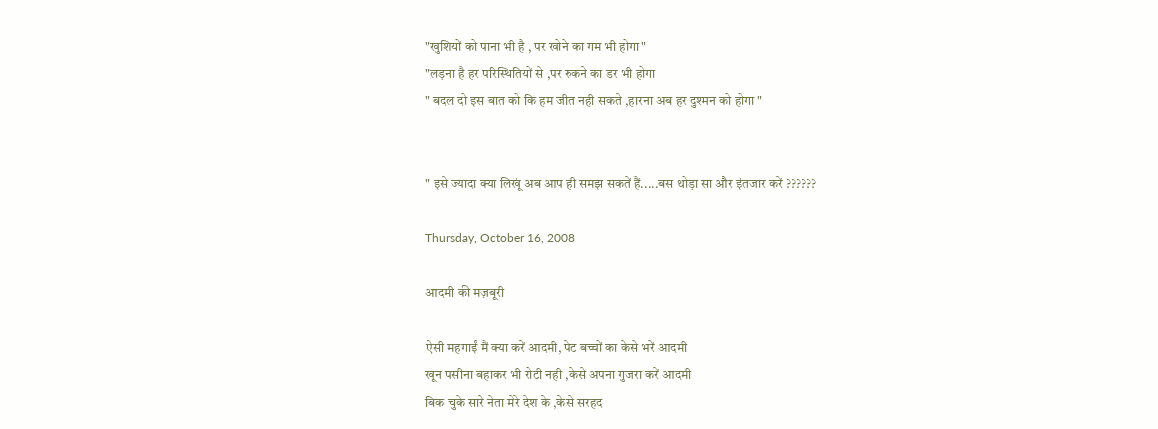"खुशियों को पाना भी है , पर खोने का गम भी होगा"
"लड़ना है हर परिस्थितियों से ,पर रुकने का डर भी होगा
" बदल दो इस बात को कि हम जीत नही सकते ,हारना अब हर दुश्मन को होगा "


" इसे ज्यादा क्या लिखूं अब आप ही समझ सकतें हैं.....बस थोड़ा सा और इंतजार करें ??????

Thursday, October 16, 2008

आदमी की मज़बूरी

ऐसी महगाईं मैं क्या करें आदमी, पेट बच्चों का केसे भरें आदमी
खून पसीना बहाकर भी रोटी नही ,केसे अपना गुजरा करें आदमी
बिक चुके सारे नेता मेरे देश के ,केसे सरहद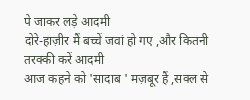पे जाकर लड़े आदमी
दोरे-हाज़ीर मैं बच्चें जवां हो गए ,और कितनी तरक्की करें आदमी
आज कहने को 'सादाब ' मज़बूर हैं ,सक्ल से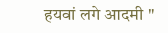हयवां लगे आदमी "